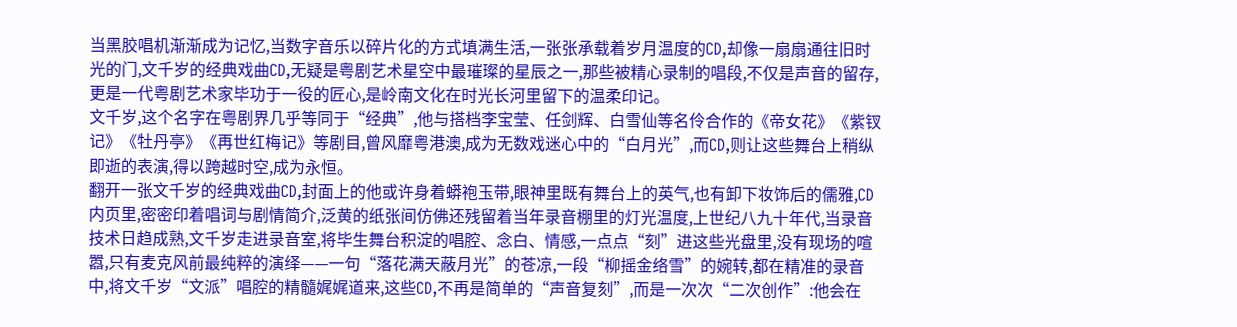当黑胶唱机渐渐成为记忆,当数字音乐以碎片化的方式填满生活,一张张承载着岁月温度的CD,却像一扇扇通往旧时光的门,文千岁的经典戏曲CD,无疑是粤剧艺术星空中最璀璨的星辰之一,那些被精心录制的唱段,不仅是声音的留存,更是一代粤剧艺术家毕功于一役的匠心,是岭南文化在时光长河里留下的温柔印记。
文千岁,这个名字在粤剧界几乎等同于“经典”,他与搭档李宝莹、任剑辉、白雪仙等名伶合作的《帝女花》《紫钗记》《牡丹亭》《再世红梅记》等剧目,曾风靡粤港澳,成为无数戏迷心中的“白月光”,而CD,则让这些舞台上稍纵即逝的表演,得以跨越时空,成为永恒。
翻开一张文千岁的经典戏曲CD,封面上的他或许身着蟒袍玉带,眼神里既有舞台上的英气,也有卸下妆饰后的儒雅,CD内页里,密密印着唱词与剧情简介,泛黄的纸张间仿佛还残留着当年录音棚里的灯光温度,上世纪八九十年代,当录音技术日趋成熟,文千岁走进录音室,将毕生舞台积淀的唱腔、念白、情感,一点点“刻”进这些光盘里,没有现场的喧嚣,只有麦克风前最纯粹的演绎——一句“落花满天蔽月光”的苍凉,一段“柳摇金络雪”的婉转,都在精准的录音中,将文千岁“文派”唱腔的精髓娓娓道来,这些CD,不再是简单的“声音复刻”,而是一次次“二次创作”:他会在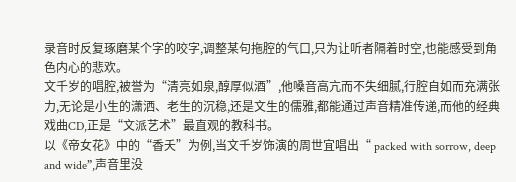录音时反复琢磨某个字的咬字,调整某句拖腔的气口,只为让听者隔着时空,也能感受到角色内心的悲欢。
文千岁的唱腔,被誉为“清亮如泉,醇厚似酒”,他嗓音高亢而不失细腻,行腔自如而充满张力,无论是小生的潇洒、老生的沉稳,还是文生的儒雅,都能通过声音精准传递,而他的经典戏曲CD,正是“文派艺术”最直观的教科书。
以《帝女花》中的“香夭”为例,当文千岁饰演的周世宜唱出“ packed with sorrow, deep and wide”,声音里没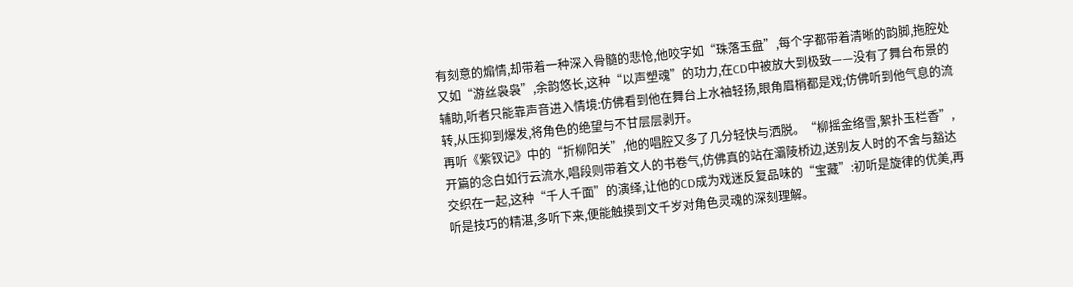有刻意的煽情,却带着一种深入骨髓的悲怆,他咬字如“珠落玉盘”,每个字都带着清晰的韵脚,拖腔处又如“游丝袅袅”,余韵悠长,这种“以声塑魂”的功力,在CD中被放大到极致——没有了舞台布景的辅助,听者只能靠声音进入情境:仿佛看到他在舞台上水袖轻扬,眼角眉梢都是戏;仿佛听到他气息的流转,从压抑到爆发,将角色的绝望与不甘层层剥开。
再听《紫钗记》中的“折柳阳关”,他的唱腔又多了几分轻快与洒脱。“柳摇金络雪,絮扑玉栏香”,开篇的念白如行云流水,唱段则带着文人的书卷气,仿佛真的站在灞陵桥边,送别友人时的不舍与豁达交织在一起,这种“千人千面”的演绎,让他的CD成为戏迷反复品味的“宝藏”:初听是旋律的优美,再听是技巧的精湛,多听下来,便能触摸到文千岁对角色灵魂的深刻理解。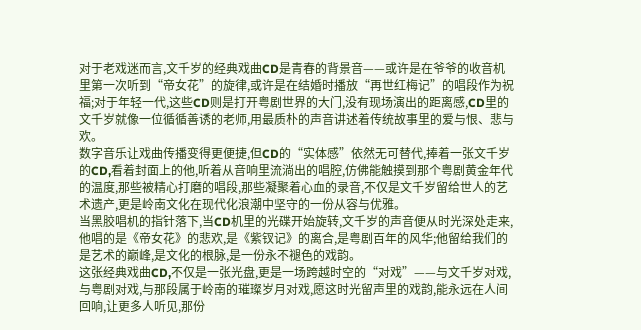对于老戏迷而言,文千岁的经典戏曲CD是青春的背景音——或许是在爷爷的收音机里第一次听到“帝女花”的旋律,或许是在结婚时播放“再世红梅记”的唱段作为祝福;对于年轻一代,这些CD则是打开粤剧世界的大门,没有现场演出的距离感,CD里的文千岁就像一位循循善诱的老师,用最质朴的声音讲述着传统故事里的爱与恨、悲与欢。
数字音乐让戏曲传播变得更便捷,但CD的“实体感”依然无可替代,捧着一张文千岁的CD,看着封面上的他,听着从音响里流淌出的唱腔,仿佛能触摸到那个粤剧黄金年代的温度,那些被精心打磨的唱段,那些凝聚着心血的录音,不仅是文千岁留给世人的艺术遗产,更是岭南文化在现代化浪潮中坚守的一份从容与优雅。
当黑胶唱机的指针落下,当CD机里的光碟开始旋转,文千岁的声音便从时光深处走来,他唱的是《帝女花》的悲欢,是《紫钗记》的离合,是粤剧百年的风华;他留给我们的是艺术的巅峰,是文化的根脉,是一份永不褪色的戏韵。
这张经典戏曲CD,不仅是一张光盘,更是一场跨越时空的“对戏”——与文千岁对戏,与粤剧对戏,与那段属于岭南的璀璨岁月对戏,愿这时光留声里的戏韵,能永远在人间回响,让更多人听见,那份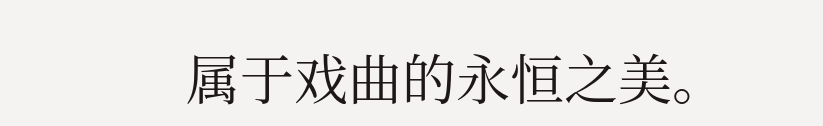属于戏曲的永恒之美。